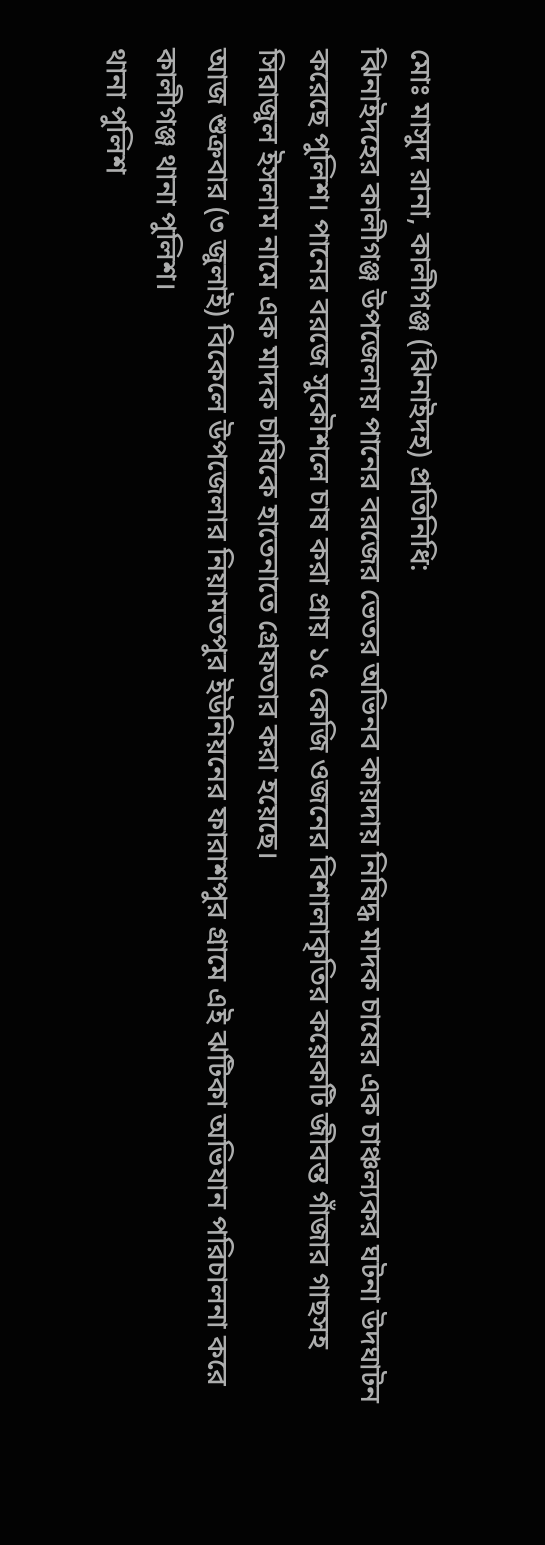মোঃ মাসুদ রানা, কালীগঞ্জ (ঝিনাইদহ) প্রতিনিধি:
ঝিনাইদহের কালীগঞ্জ উপজেলায় পানের বরজের ভেতর অভিনব কায়দায় নিষিদ্ধ মাদক চাষের এক চাঞ্চল্যকর ঘটনা উদঘাটন করেছে পুলিশ। পানের বরজে সুকৌশলে চাষ করা প্রায় ১৫ কেজি ওজনের বিশালাকৃতির কয়েকটি জীবন্ত গাঁজার গাছসহ সিরাজুল ইসলাম নামে এক মাদক চাষিকে হাতেনাতে গ্রেফতার করা হয়েছে।
আজ শুক্রবার (৩ জুলাই) বিকেলে উপজেলার নিয়ামতপুর ইউনিয়নের ফারাশপুর গ্রামে এই ঝটিকা অভিযান পরিচালনা করে কালীগঞ্জ থানা পুলিশ।
থানা পুলিশ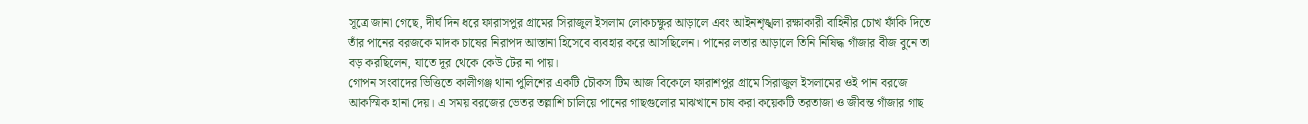সূত্রে জানা গেছে, দীর্ঘ দিন ধরে ফারাসপুর গ্রামের সিরাজুল ইসলাম লোকচক্ষুর আড়ালে এবং আইনশৃঙ্খলা রক্ষাকারী বাহিনীর চোখ ফাঁকি দিতে তাঁর পানের বরজকে মাদক চাষের নিরাপদ আস্তানা হিসেবে ব্যবহার করে আসছিলেন। পানের লতার আড়ালে তিনি নিষিদ্ধ গাঁজার বীজ বুনে তা বড় করছিলেন, যাতে দূর থেকে কেউ টের না পায়।
গোপন সংবাদের ভিত্তিতে কালীগঞ্জ থানা পুলিশের একটি চৌকস টিম আজ বিকেলে ফারাশপুর গ্রামে সিরাজুল ইসলামের ওই পান বরজে আকস্মিক হানা দেয়। এ সময় বরজের ভেতর তল্লাশি চালিয়ে পানের গাছগুলোর মাঝখানে চাষ করা কয়েকটি তরতাজা ও জীবন্ত গাঁজার গাছ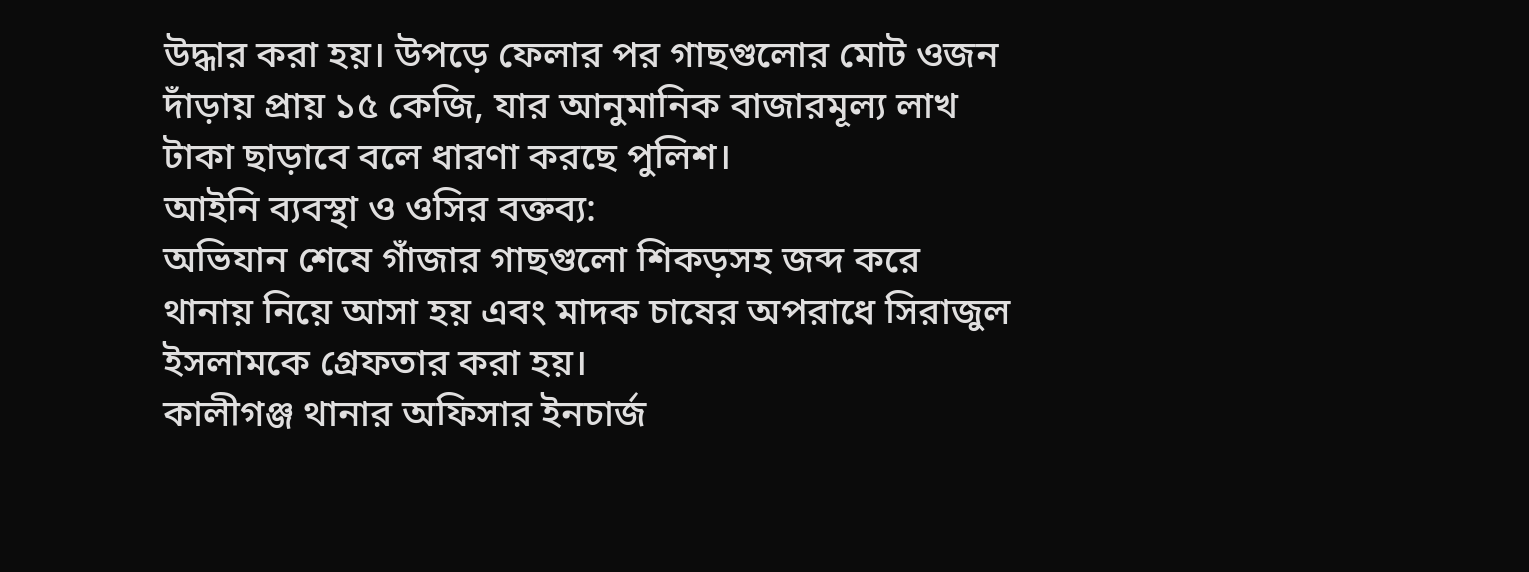উদ্ধার করা হয়। উপড়ে ফেলার পর গাছগুলোর মোট ওজন দাঁড়ায় প্রায় ১৫ কেজি, যার আনুমানিক বাজারমূল্য লাখ টাকা ছাড়াবে বলে ধারণা করছে পুলিশ।
আইনি ব্যবস্থা ও ওসির বক্তব্য:
অভিযান শেষে গাঁজার গাছগুলো শিকড়সহ জব্দ করে থানায় নিয়ে আসা হয় এবং মাদক চাষের অপরাধে সিরাজুল ইসলামকে গ্রেফতার করা হয়।
কালীগঞ্জ থানার অফিসার ইনচার্জ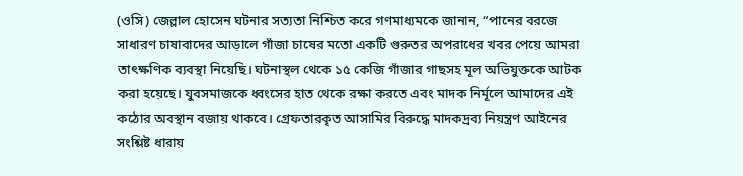(ওসি) জেল্লাল হোসেন ঘটনার সত্যতা নিশ্চিত করে গণমাধ্যমকে জানান, “পানের বরজে সাধারণ চাষাবাদের আড়ালে গাঁজা চাষের মতো একটি গুরুতর অপরাধের খবর পেয়ে আমরা তাৎক্ষণিক ব্যবস্থা নিয়েছি। ঘটনাস্থল থেকে ১৫ কেজি গাঁজার গাছসহ মূল অভিযুক্তকে আটক করা হয়েছে। যুবসমাজকে ধ্বংসের হাত থেকে রক্ষা করতে এবং মাদক নির্মূলে আমাদের এই কঠোর অবস্থান বজায় থাকবে। গ্রেফতারকৃত আসামির বিরুদ্ধে মাদকদ্রব্য নিয়ন্ত্রণ আইনের সংশ্লিষ্ট ধারায়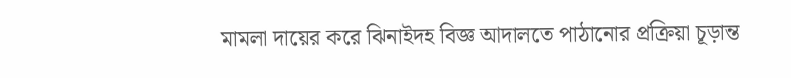মামলা দায়ের করে ঝিনাইদহ বিজ্ঞ আদালতে পাঠানোর প্রক্রিয়া চূড়ান্ত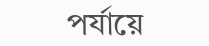পর্যায়ে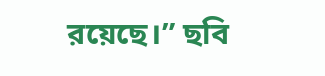রয়েছে।” ছবি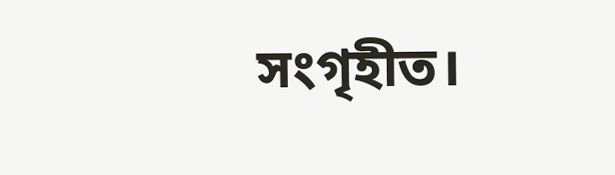সংগৃহীত।